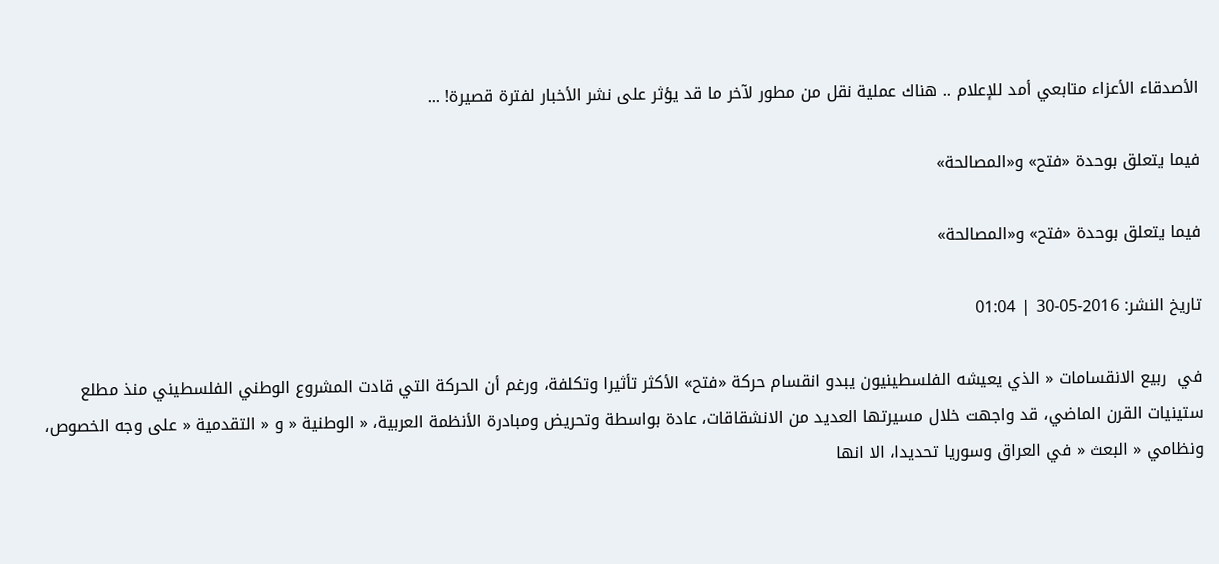الأصدقاء الأعزاء متابعي أمد للإعلام .. هناك عملية نقل من مطور لآخر ما قد يؤثر على نشر الأخبار لفترة قصيرة! ...

فيما يتعلق بوحدة «فتح» و«المصالحة»

فيما يتعلق بوحدة «فتح» و«المصالحة»

تاريخ النشر: 2016-05-30 | 01:04

في  ربيع الانقسامات « الذي يعيشه الفلسطينيون يبدو انقسام حركة «فتح» الأكثر تأثيرا وتكلفة، ورغم أن الحركة التي قادت المشروع الوطني الفلسطيني منذ مطلع ستينيات القرن الماضي، قد واجهت خلال مسيرتها العديد من الانشقاقات، عادة بواسطة وتحريض ومبادرة الأنظمة العربية، « الوطنية « و « التقدمية « على وجه الخصوص، ونظامي « البعث « في العراق وسوريا تحديدا، الا انها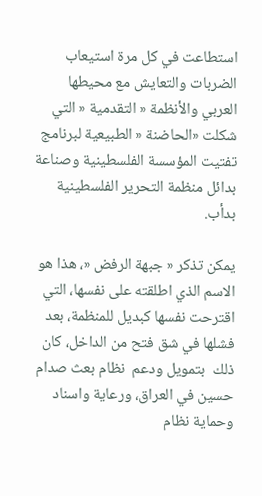استطاعت في كل مرة استيعاب الضربات والتعايش مع محيطها العربي والأنظمة « التقدمية « التي شكلت «الحاضنة « الطبيعية لبرنامج تفتيت المؤسسة الفلسطينية وصناعة بدائل منظمة التحرير الفلسطينية بدأب.

يمكن تذكر « جبهة الرفض «، هذا هو الاسم الذي اطلقته على نفسها، التي اقترحت نفسها كبديل للمنظمة، بعد فشلها في شق فتح من الداخل، كان ذلك  بتمويل ودعم  نظام بعث صدام حسين في العراق، ورعاية واسناد وحماية نظام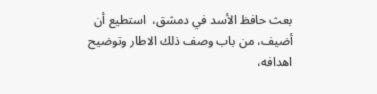بعث حافظ الأسد في دمشق،  استطيع أن أضيف، من باب وصف ذلك الاطار وتوضيح اهدافه،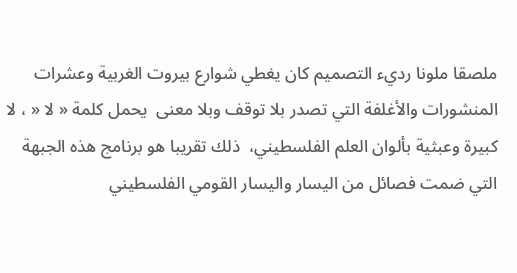ملصقا ملونا رديء التصميم كان يغطي شوارع بيروت الغربية وعشرات المنشورات والأغلفة التي تصدر بلا توقف وبلا معنى  يحمل كلمة « لا « ، لا كبيرة وعبثية بألوان العلم الفلسطيني،  ذلك تقريبا هو برنامج هذه الجبهة التي ضمت فصائل من اليسار واليسار القومي الفلسطيني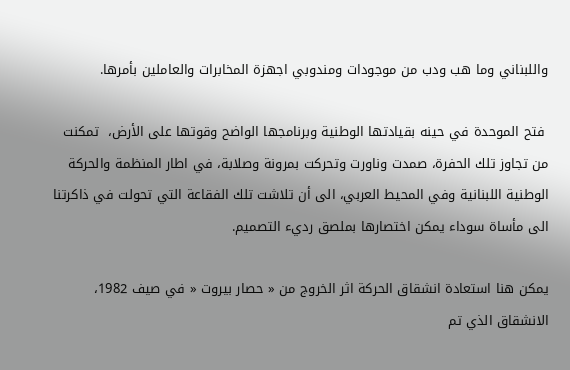واللبناني وما هب ودب من موجودات ومندوبي اجهزة المخابرات والعاملين بأمرها.

 فتح الموحدة في حينه بقيادتها الوطنية وبرنامجها الواضح وقوتها على الأرض،  تمكنت من تجاوز تلك الحفرة، صمدت وناورت وتحركت بمرونة وصلابة، في اطار المنظمة والحركة الوطنية اللبنانية وفي المحيط العربي، الى أن تلاشت تلك الفقاعة التي تحولت في ذاكرتنا الى مأساة سوداء يمكن اختصارها بملصق رديء التصميم.

يمكن هنا استعادة انشقاق الحركة اثر الخروج من « حصار بيروت « في صيف 1982، الانشقاق الذي تم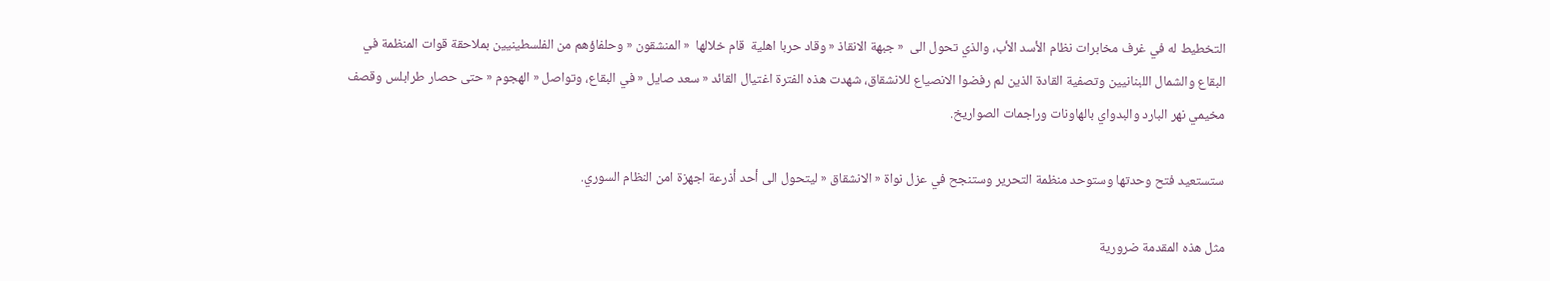التخطيط له في غرف مخابرات نظام الأسد الأب، والذي تحول الى  « جبهة الانقاذ « وقاد حربا اهلية  قام خلالها  « المنشقون « وحلفاؤهم من الفلسطينيين بملاحقة قوات المنظمة في البقاع والشمال اللبنانيين وتصفية القادة الذين لم رفضوا الانصياع للانشقاق، شهدت هذه الفترة اغتيال القائد « سعد صايل « في البقاع، وتواصل « الهجوم « حتى حصار طرابلس وقصف مخيمي نهر البارد والبدواي بالهاونات وراجمات الصواريخ.

ستستعيد فتح وحدتها وستوحد منظمة التحرير وستنجح في عزل نواة « الانشقاق « ليتحول الى أحد أذرعة اجهزة امن النظام السوري.

مثل هذه المقدمة ضرورية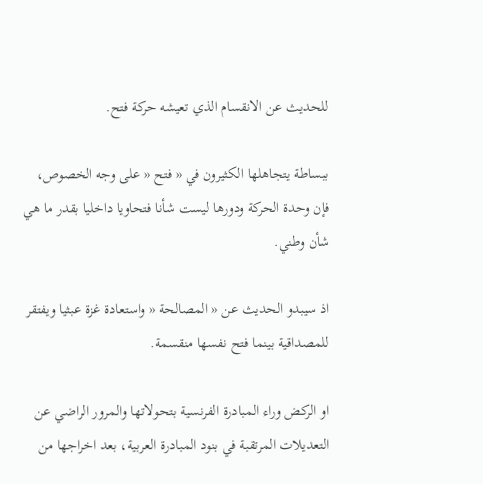للحديث عن الانقسام الذي تعيشه حركة فتح.

ببساطة يتجاهلها الكثيرون في « فتح « على وجه الخصوص، فإن وحدة الحركة ودورها ليست شأنا فتحاويا داخليا بقدر ما هي شأن وطني.

اذ سيبدو الحديث عن « المصالحة « واستعادة غزة عبثيا ويفتقر للمصداقية بينما فتح نفسها منقسمة.

او الركض وراء المبادرة الفرنسية بتحولاتها والمرور الراضي عن التعديلات المرتقبة في بنود المبادرة العربية، بعد اخراجها من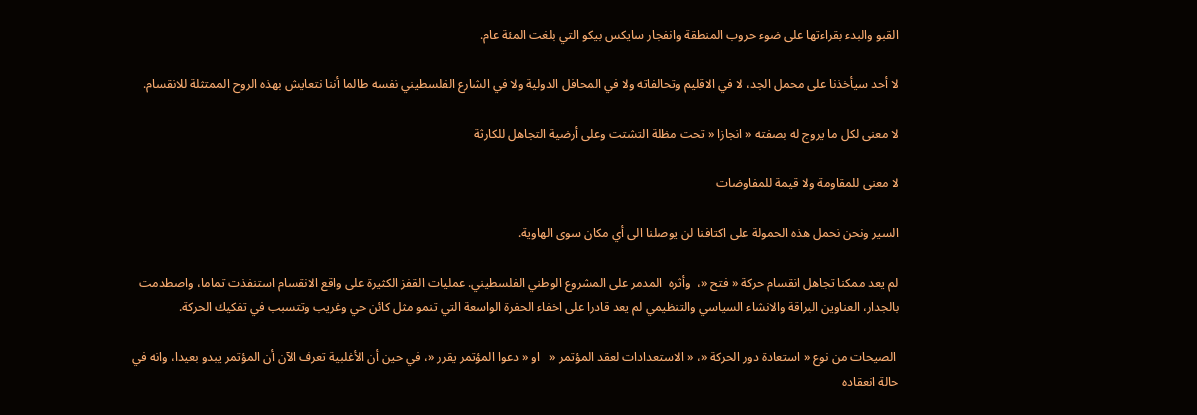القبو والبدء بقراءتها على ضوء حروب المنطقة وانفجار سايكس بيكو التي بلغت المئة عام.

لا أحد سيأخذنا على محمل الجد، لا في الاقليم وتحالفاته ولا في المحافل الدولية ولا في الشارع الفلسطيني نفسه طالما أننا نتعايش بهذه الروح الممتثلة للانقسام.

لا معنى لكل ما يروج له بصفته « انجازا « تحت مظلة التشتت وعلى أرضية التجاهل للكارثة

لا معنى للمقاومة ولا قيمة للمفاوضات

السير ونحن نحمل هذه الحمولة على اكتافنا لن يوصلنا الى أي مكان سوى الهاوية.

لم يعد ممكنا تجاهل انقسام حركة « فتح «،  وأثره  المدمر على المشروع الوطني الفلسطيني. عمليات القفز الكثيرة على واقع الانقسام استنفذت تماما، واصطدمت بالجدار، العناوين البراقة والانشاء السياسي والتنظيمي لم يعد قادرا على اخفاء الحفرة الواسعة التي تنمو مثل كائن حي وغريب وتتسبب في تفكيك الحركة.

 الصيحات من نوع « استعادة دور الحركة «، « الاستعدادات لعقد المؤتمر «   او « دعوا المؤتمر يقرر «، في حين أن الأغلبية تعرف الآن أن المؤتمر يبدو بعيدا، وانه في حالة انعقاده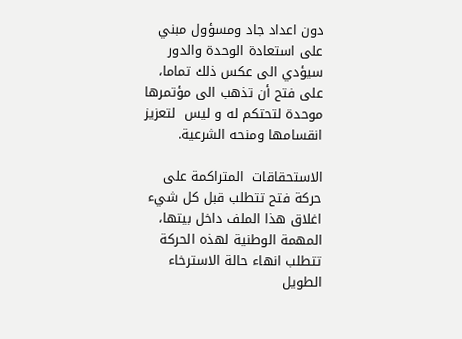دون اعداد جاد ومسؤول مبني على استعادة الوحدة والدور سيؤدي الى عكس ذلك تماما،  على فتح أن تذهب الى مؤتمرها موحدة لتحتكم له و ليس  لتعزيز انقسامها ومنحه الشرعية.

الاستحقاقات  المتراكمة على حركة فتح تتطلب قبل كل شيء اغلاق هذا الملف داخل بيتها، المهمة الوطنية لهذه الحركة تتطلب انهاء حالة الاسترخاء الطويل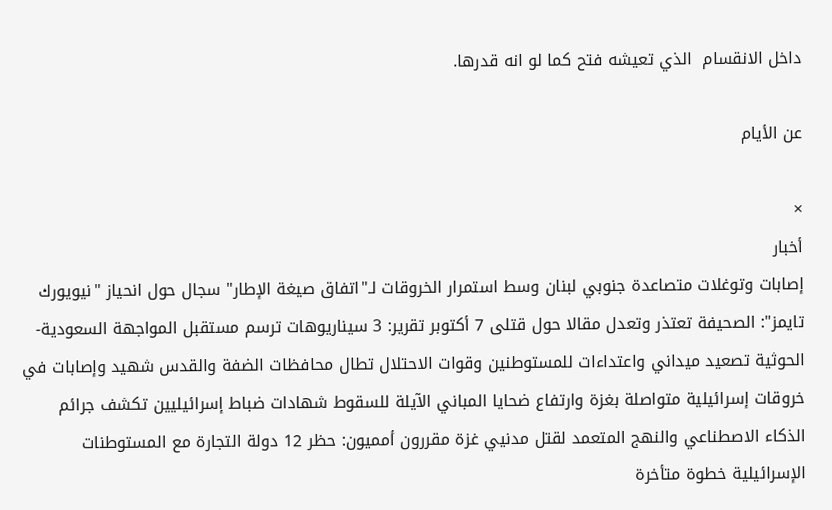داخل الانقسام  الذي تعيشه فتح كما لو انه قدرها.

عن الأيام

×
أخبار
إصابات وتوغلات متصاعدة جنوبي لبنان وسط استمرار الخروقات لـ"اتفاق صيغة الإطار" سجال حول انحياز "نيويورك تايمز": الصحيفة تعتذر وتعدل مقالا حول قتلى 7 أكتوبر تقرير: 3 سيناريوهات ترسم مستقبل المواجهة السعودية-الحوثية تصعيد ميداني واعتداءات للمستوطنين وقوات الاحتلال تطال محافظات الضفة والقدس شهيد وإصابات في خروقات إسرائيلية متواصلة بغزة وارتفاع ضحايا المباني الآيلة للسقوط شهادات ضباط إسرائيليين تكشف جرائم الذكاء الاصطناعي والنهج المتعمد لقتل مدنيي غزة مقررون أمميون: حظر 12 دولة التجارة مع المستوطنات الإسرائيلية خطوة متأخرة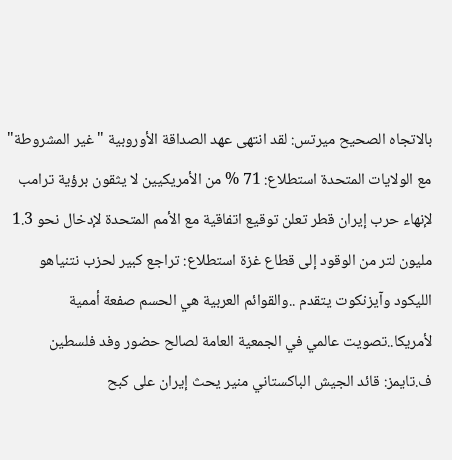بالاتجاه الصحيح ميرتس: لقد انتهى عهد الصداقة الأوروبية "غير المشروطة" مع الولايات المتحدة استطلاع: 71 % من الأمريكيين لا يثقون برؤية ترامب لإنهاء حرب إيران قطر تعلن توقيع اتفاقية مع الأمم المتحدة لإدخال نحو 1.3 مليون لتر من الوقود إلى قطاع غزة استطلاع: تراجع كبير لحزب نتنياهو الليكود وآيزنكوت يتقدم ..والقوائم العربية هي الحسم صفعة أممية لأمريكا..تصويت عالمي في الجمعية العامة لصالح حضور وفد فلسطين ف.تايمز: قائد الجيش الباكستاني منير يحث إيران على كبح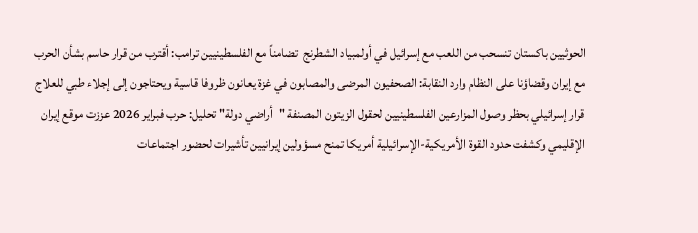الحوثيين باكستان تنسحب من اللعب مع إسرائيل في أولمبياد الشطرنج  تضامناً مع الفلسطينيين ترامب: أقترب من قرار حاسم بشأن الحرب مع إيران وقضاؤنا على النظام وارد النقابة: الصحفيون المرضى والمصابون في غزة يعانون ظروفا قاسية ويحتاجون إلى إجلاء طبي للعلاج قرار إسرائيلي بحظر وصول المزارعين الفلسطينيين لحقول الزيتون المصنفة "أراضي دولة" تحليل: حرب فبراير 2026 عززت موقع إيران الإقليمي وكشفت حدود القوة الأمريكية-الإسرائيلية أمريكا تمنح مسؤولين إيرانيين تأشيرات لحضور اجتماعات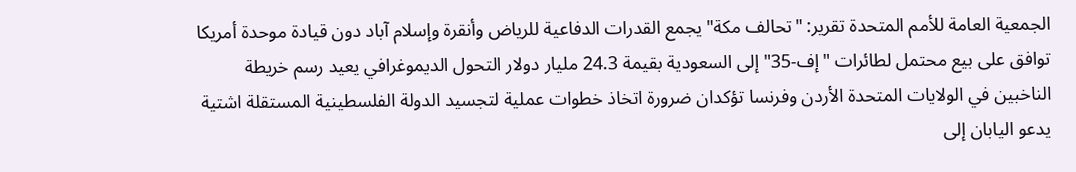الجمعية العامة للأمم المتحدة تقرير: "تحالف مكة" يجمع القدرات الدفاعية للرياض وأنقرة وإسلام آباد دون قيادة موحدة أمريكا توافق على بيع محتمل لطائرات "إف-35" إلى السعودية بقيمة 24.3 مليار دولار التحول الديموغرافي يعيد رسم خريطة الناخبين في الولايات المتحدة الأردن وفرنسا تؤكدان ضرورة اتخاذ خطوات عملية لتجسيد الدولة الفلسطينية المستقلة اشتية يدعو اليابان إلى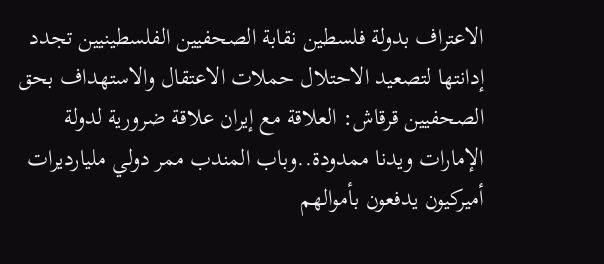الاعتراف بدولة فلسطين نقابة الصحفيين الفلسطينيين تجدد إدانتها لتصعيد الاحتلال حملات الاعتقال والاستهداف بحق الصحفيين قرقاش: العلاقة مع إيران علاقة ضرورية لدولة الإمارات ويدنا ممدودة..وباب المندب ممر دولي مليارديرات أميركيون يدفعون بأموالهم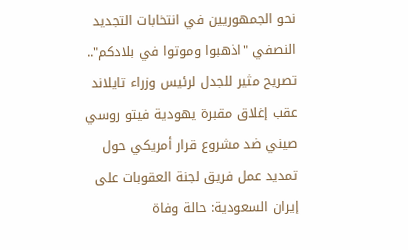نحو الجمهوريين في انتخابات التجديد النصفي "اذهبوا وموتوا في بلادكم".. تصريح مثير للجدل لرئيس وزراء تايلاند عقب إغلاق مقبرة يهودية فيتو روسي صيني ضد مشروع قرار أمريكي حول تمديد عمل فريق لجنة العقوبات على إيران السعودية: حالة وفاة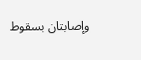وإصابتان بسقوط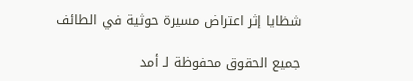شظايا إثر اعتراض مسيرة حوثية في الطائف

جميع الحقوق محفوظة لـ أمد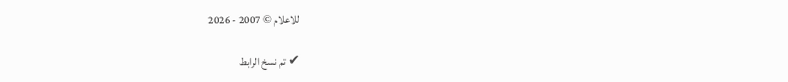للاعلام © 2007 - 2026

✔ تم نسخ الرابط